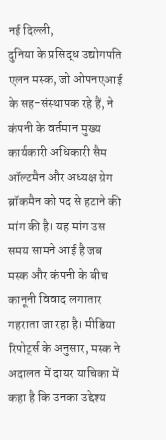नई दिल्ली,
दुनिया के प्रसिद्ध उद्योगपति एलन मस्क, जो ओपनएआई के सह-संस्थापक रहे हैं, ने कंपनी के वर्तमान मुख्य कार्यकारी अधिकारी सैम ऑल्टमैन और अध्यक्ष ग्रेग ब्रॉकमैन को पद से हटाने की मांग की है। यह मांग उस समय सामने आई है जब मस्क और कंपनी के बीच कानूनी विवाद लगातार गहराता जा रहा है। मीडिया रिपोर्ट्स के अनुसार, मस्क ने अदालत में दायर याचिका में कहा है कि उनका उद्देश्य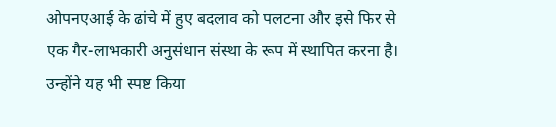ओपनएआई के ढांचे में हुए बदलाव को पलटना और इसे फिर से एक गैर-लाभकारी अनुसंधान संस्था के रूप में स्थापित करना है। उन्होंने यह भी स्पष्ट किया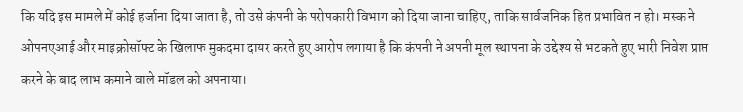कि यदि इस मामले में कोई हर्जाना दिया जाता है, तो उसे कंपनी के परोपकारी विभाग को दिया जाना चाहिए, ताकि सार्वजनिक हित प्रभावित न हो। मस्क ने ओपनएआई और माइक्रोसॉफ्ट के खिलाफ मुकदमा दायर करते हुए आरोप लगाया है कि कंपनी ने अपनी मूल स्थापना के उद्देश्य से भटकते हुए भारी निवेश प्राप्त करने के बाद लाभ कमाने वाले मॉडल को अपनाया।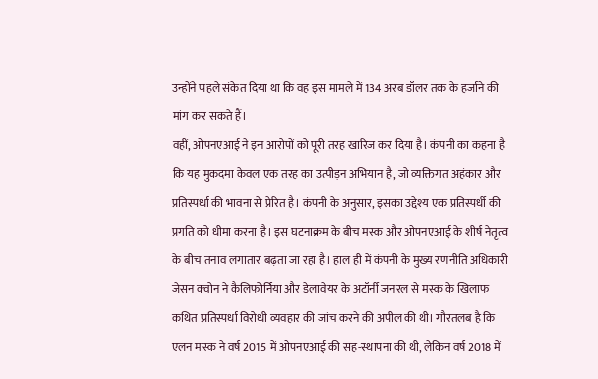उन्होंने पहले संकेत दिया था कि वह इस मामले में 134 अरब डॉलर तक के हर्जाने की मांग कर सकते हैं।
वहीं, ओपनएआई ने इन आरोपों को पूरी तरह खारिज कर दिया है। कंपनी का कहना है कि यह मुकदमा केवल एक तरह का उत्पीड़न अभियान है, जो व्यक्तिगत अहंकार और प्रतिस्पर्धा की भावना से प्रेरित है। कंपनी के अनुसार, इसका उद्देश्य एक प्रतिस्पर्धी की प्रगति को धीमा करना है। इस घटनाक्रम के बीच मस्क और ओपनएआई के शीर्ष नेतृत्व के बीच तनाव लगातार बढ़ता जा रहा है। हाल ही में कंपनी के मुख्य रणनीति अधिकारी जेसन क्वोन ने कैलिफोर्निया और डेलावेयर के अटॉर्नी जनरल से मस्क के खिलाफ कथित प्रतिस्पर्धा विरोधी व्यवहार की जांच करने की अपील की थी। गौरतलब है कि एलन मस्क ने वर्ष 2015 में ओपनएआई की सह-स्थापना की थी, लेकिन वर्ष 2018 में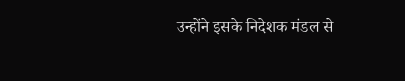उन्होंने इसके निदेशक मंडल से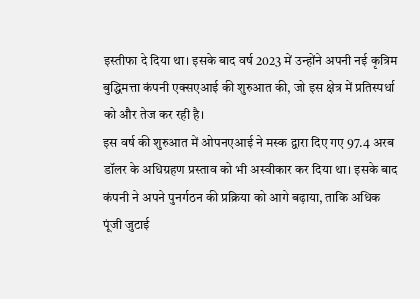इस्तीफा दे दिया था। इसके बाद वर्ष 2023 में उन्होंने अपनी नई कृत्रिम बुद्धिमत्ता कंपनी एक्सएआई की शुरुआत की, जो इस क्षेत्र में प्रतिस्पर्धा को और तेज कर रही है।
इस वर्ष की शुरुआत में ओपनएआई ने मस्क द्वारा दिए गए 97.4 अरब डॉलर के अधिग्रहण प्रस्ताव को भी अस्वीकार कर दिया था। इसके बाद कंपनी ने अपने पुनर्गठन की प्रक्रिया को आगे बढ़ाया, ताकि अधिक पूंजी जुटाई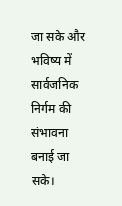जा सके और भविष्य में सार्वजनिक निर्गम की संभावना बनाई जा सके।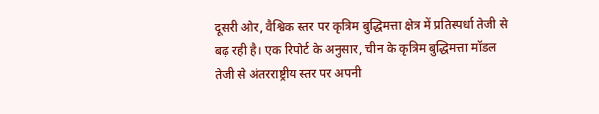दूसरी ओर, वैश्विक स्तर पर कृत्रिम बुद्धिमत्ता क्षेत्र में प्रतिस्पर्धा तेजी से बढ़ रही है। एक रिपोर्ट के अनुसार, चीन के कृत्रिम बुद्धिमत्ता मॉडल तेजी से अंतरराष्ट्रीय स्तर पर अपनी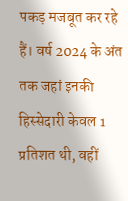पकड़ मजबूत कर रहे हैं। वर्ष 2024 के अंत तक जहां इनकी हिस्सेदारी केवल 1 प्रतिशत थी, वहीं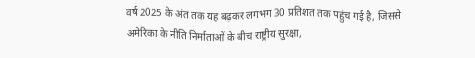वर्ष 2025 के अंत तक यह बढ़कर लगभग 30 प्रतिशत तक पहुंच गई है, जिससे अमेरिका के नीति निर्माताओं के बीच राष्ट्रीय सुरक्षा,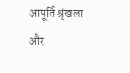आपूर्ति श्रृंखला और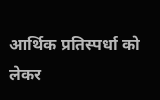आर्थिक प्रतिस्पर्धा को लेकर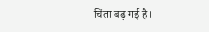चिंता बढ़ गई है।